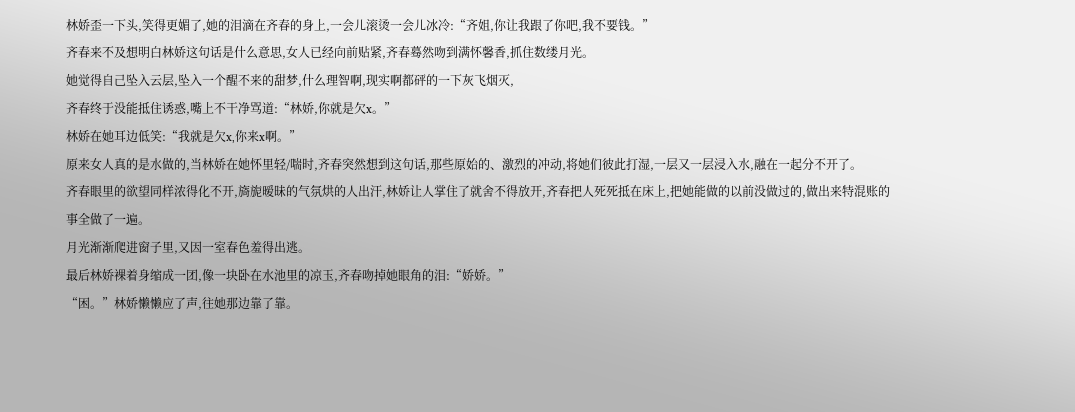林娇歪一下头,笑得更媚了,她的泪滴在齐春的身上,一会儿滚烫一会儿冰冷:“齐姐,你让我跟了你吧,我不要钱。”
齐春来不及想明白林娇这句话是什么意思,女人已经向前贴紧,齐春蓦然吻到满怀馨香,抓住数缕月光。
她觉得自己坠入云层,坠入一个醒不来的甜梦,什么理智啊,现实啊都砰的一下灰飞烟灭,
齐春终于没能抵住诱惑,嘴上不干净骂道:“林娇,你就是欠x。”
林娇在她耳边低笑:“我就是欠x,你来x啊。”
原来女人真的是水做的,当林娇在她怀里轻/喘时,齐春突然想到这句话,那些原始的、激烈的冲动,将她们彼此打湿,一层又一层浸入水,融在一起分不开了。
齐春眼里的欲望同样浓得化不开,旖旎暧昧的气氛烘的人出汗,林娇让人掌住了就舍不得放开,齐春把人死死抵在床上,把她能做的以前没做过的,做出来特混账的事全做了一遍。
月光渐渐爬进窗子里,又因一室春色羞得出逃。
最后林娇裸着身缩成一团,像一块卧在水池里的凉玉,齐春吻掉她眼角的泪:“娇娇。”
“困。”林娇懒懒应了声,往她那边靠了靠。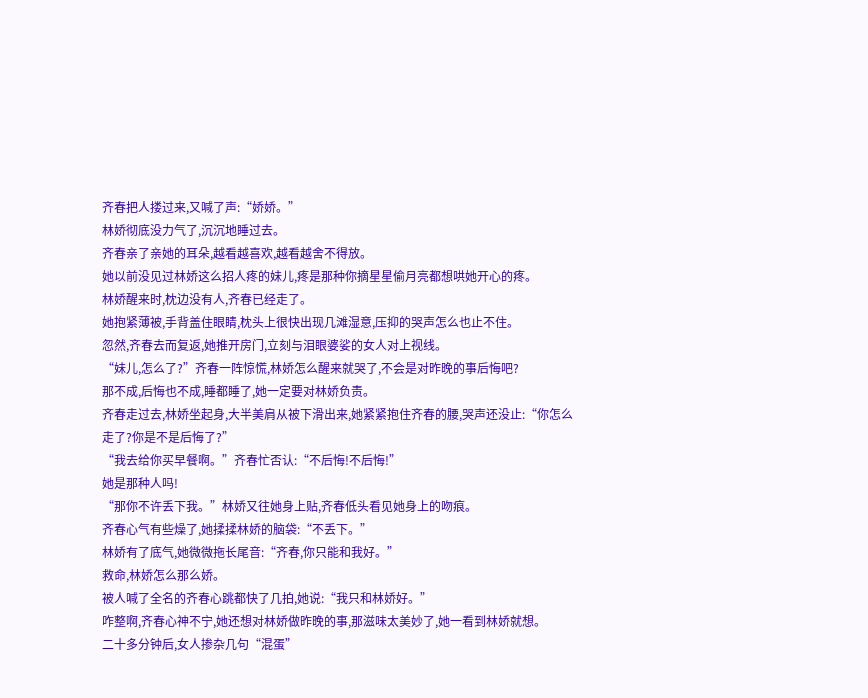齐春把人搂过来,又喊了声:“娇娇。”
林娇彻底没力气了,沉沉地睡过去。
齐春亲了亲她的耳朵,越看越喜欢,越看越舍不得放。
她以前没见过林娇这么招人疼的妹儿,疼是那种你摘星星偷月亮都想哄她开心的疼。
林娇醒来时,枕边没有人,齐春已经走了。
她抱紧薄被,手背盖住眼睛,枕头上很快出现几滩湿意,压抑的哭声怎么也止不住。
忽然,齐春去而复返,她推开房门,立刻与泪眼婆娑的女人对上视线。
“妹儿,怎么了?”齐春一阵惊慌,林娇怎么醒来就哭了,不会是对昨晚的事后悔吧?
那不成,后悔也不成,睡都睡了,她一定要对林娇负责。
齐春走过去,林娇坐起身,大半美肩从被下滑出来,她紧紧抱住齐春的腰,哭声还没止:“你怎么走了?你是不是后悔了?”
“我去给你买早餐啊。”齐春忙否认:“不后悔!不后悔!”
她是那种人吗!
“那你不许丢下我。”林娇又往她身上贴,齐春低头看见她身上的吻痕。
齐春心气有些燥了,她揉揉林娇的脑袋:“不丢下。”
林娇有了底气,她微微拖长尾音:“齐春,你只能和我好。”
救命,林娇怎么那么娇。
被人喊了全名的齐春心跳都快了几拍,她说:“我只和林娇好。”
咋整啊,齐春心神不宁,她还想对林娇做昨晚的事,那滋味太美妙了,她一看到林娇就想。
二十多分钟后,女人掺杂几句“混蛋”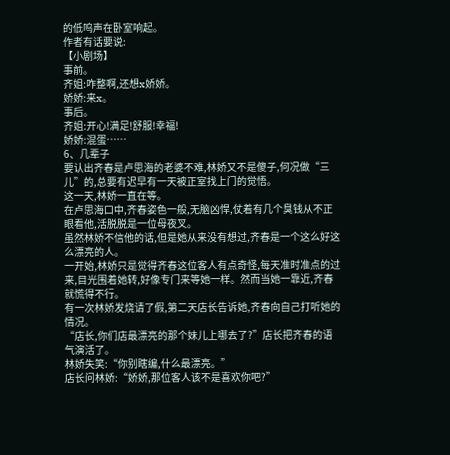的低呜声在卧室响起。
作者有话要说:
【小剧场】
事前。
齐姐:咋整啊,还想x娇娇。
娇娇:来x。
事后。
齐姐:开心!满足!舒服!幸福!
娇娇:混蛋……
6、几辈子
要认出齐春是卢思海的老婆不难,林娇又不是傻子,何况做“三儿”的,总要有迟早有一天被正室找上门的觉悟。
这一天,林娇一直在等。
在卢思海口中,齐春姿色一般,无脑凶悍,仗着有几个臭钱从不正眼看他,活脱脱是一位母夜叉。
虽然林娇不信他的话,但是她从来没有想过,齐春是一个这么好这么漂亮的人。
一开始,林娇只是觉得齐春这位客人有点奇怪,每天准时准点的过来,目光围着她转,好像专门来等她一样。然而当她一靠近,齐春就慌得不行。
有一次林娇发烧请了假,第二天店长告诉她,齐春向自己打听她的情况。
“店长,你们店最漂亮的那个妹儿上哪去了?”店长把齐春的语气演活了。
林娇失笑:“你别瞎编,什么最漂亮。”
店长问林娇:“娇娇,那位客人该不是喜欢你吧?”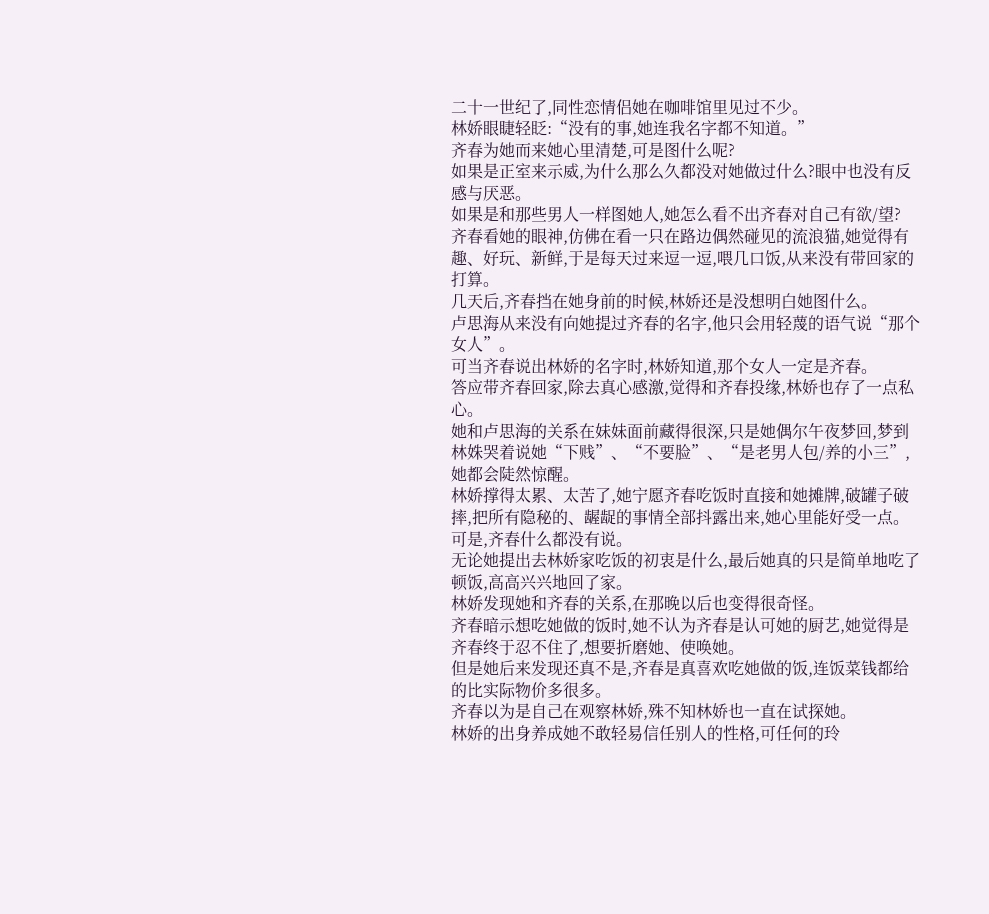二十一世纪了,同性恋情侣她在咖啡馆里见过不少。
林娇眼睫轻眨:“没有的事,她连我名字都不知道。”
齐春为她而来她心里清楚,可是图什么呢?
如果是正室来示威,为什么那么久都没对她做过什么?眼中也没有反感与厌恶。
如果是和那些男人一样图她人,她怎么看不出齐春对自己有欲/望?
齐春看她的眼神,仿佛在看一只在路边偶然碰见的流浪猫,她觉得有趣、好玩、新鲜,于是每天过来逗一逗,喂几口饭,从来没有带回家的打算。
几天后,齐春挡在她身前的时候,林娇还是没想明白她图什么。
卢思海从来没有向她提过齐春的名字,他只会用轻蔑的语气说“那个女人”。
可当齐春说出林娇的名字时,林娇知道,那个女人一定是齐春。
答应带齐春回家,除去真心感激,觉得和齐春投缘,林娇也存了一点私心。
她和卢思海的关系在妹妹面前藏得很深,只是她偶尔午夜梦回,梦到林姝哭着说她“下贱”、“不要脸”、“是老男人包/养的小三”,她都会陡然惊醒。
林娇撑得太累、太苦了,她宁愿齐春吃饭时直接和她摊牌,破罐子破摔,把所有隐秘的、龌龊的事情全部抖露出来,她心里能好受一点。
可是,齐春什么都没有说。
无论她提出去林娇家吃饭的初衷是什么,最后她真的只是简单地吃了顿饭,高高兴兴地回了家。
林娇发现她和齐春的关系,在那晚以后也变得很奇怪。
齐春暗示想吃她做的饭时,她不认为齐春是认可她的厨艺,她觉得是齐春终于忍不住了,想要折磨她、使唤她。
但是她后来发现还真不是,齐春是真喜欢吃她做的饭,连饭菜钱都给的比实际物价多很多。
齐春以为是自己在观察林娇,殊不知林娇也一直在试探她。
林娇的出身养成她不敢轻易信任别人的性格,可任何的玲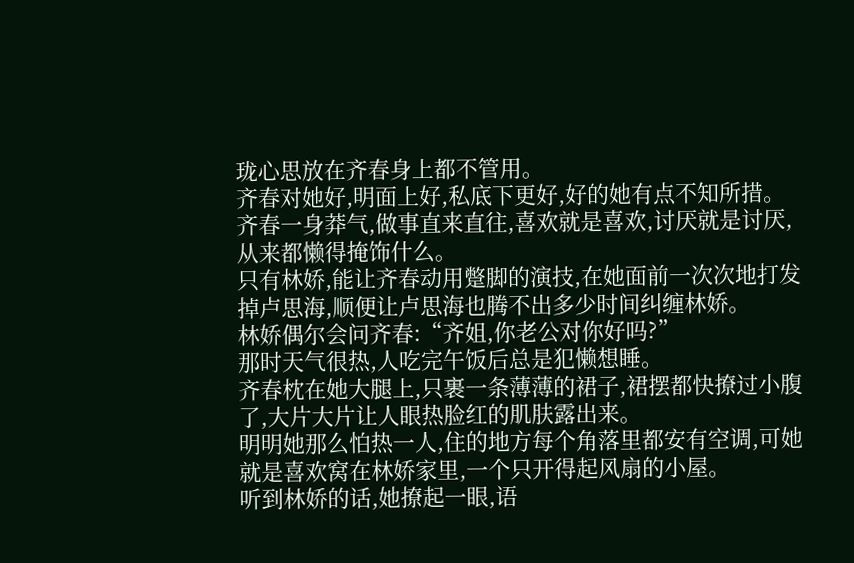珑心思放在齐春身上都不管用。
齐春对她好,明面上好,私底下更好,好的她有点不知所措。
齐春一身莽气,做事直来直往,喜欢就是喜欢,讨厌就是讨厌,从来都懒得掩饰什么。
只有林娇,能让齐春动用蹩脚的演技,在她面前一次次地打发掉卢思海,顺便让卢思海也腾不出多少时间纠缠林娇。
林娇偶尔会问齐春:“齐姐,你老公对你好吗?”
那时天气很热,人吃完午饭后总是犯懒想睡。
齐春枕在她大腿上,只裹一条薄薄的裙子,裙摆都快撩过小腹了,大片大片让人眼热脸红的肌肤露出来。
明明她那么怕热一人,住的地方每个角落里都安有空调,可她就是喜欢窝在林娇家里,一个只开得起风扇的小屋。
听到林娇的话,她撩起一眼,语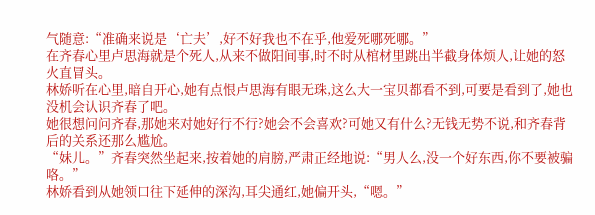气随意:“准确来说是‘亡夫’,好不好我也不在乎,他爱死哪死哪。”
在齐春心里卢思海就是个死人,从来不做阳间事,时不时从棺材里跳出半截身体烦人,让她的怒火直冒头。
林娇听在心里,暗自开心,她有点恨卢思海有眼无珠,这么大一宝贝都看不到,可要是看到了,她也没机会认识齐春了吧。
她很想问问齐春,那她来对她好行不行?她会不会喜欢?可她又有什么?无钱无势不说,和齐春背后的关系还那么尴尬。
“妹儿。”齐春突然坐起来,按着她的肩膀,严肃正经地说:“男人么,没一个好东西,你不要被骗咯。”
林娇看到从她领口往下延伸的深沟,耳尖通红,她偏开头,“嗯。”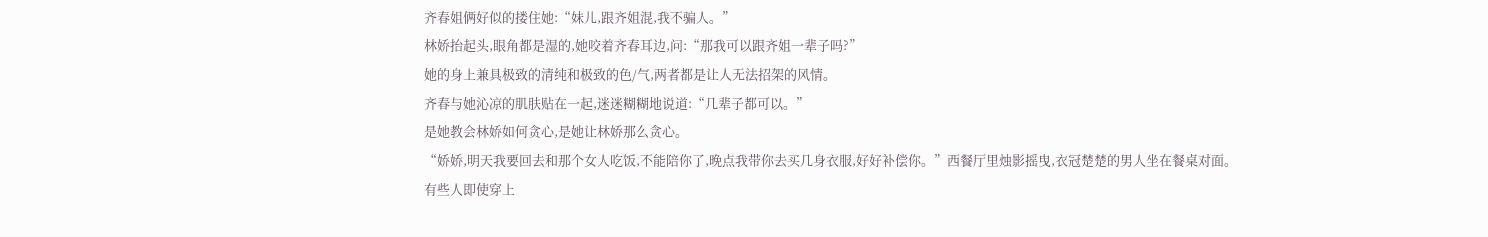齐春姐俩好似的搂住她:“妹儿,跟齐姐混,我不骗人。”
林娇抬起头,眼角都是湿的,她咬着齐春耳边,问:“那我可以跟齐姐一辈子吗?”
她的身上兼具极致的清纯和极致的色/气,两者都是让人无法招架的风情。
齐春与她沁凉的肌肤贴在一起,迷迷糊糊地说道:“几辈子都可以。”
是她教会林娇如何贪心,是她让林娇那么贪心。
“娇娇,明天我要回去和那个女人吃饭,不能陪你了,晚点我带你去买几身衣服,好好补偿你。”西餐厅里烛影摇曳,衣冠楚楚的男人坐在餐桌对面。
有些人即使穿上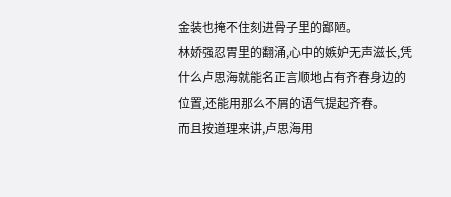金装也掩不住刻进骨子里的鄙陋。
林娇强忍胃里的翻涌,心中的嫉妒无声滋长,凭什么卢思海就能名正言顺地占有齐春身边的位置,还能用那么不屑的语气提起齐春。
而且按道理来讲,卢思海用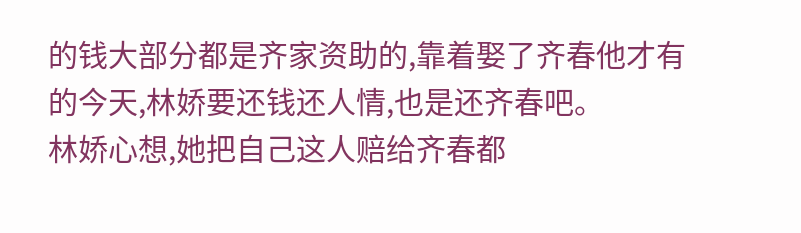的钱大部分都是齐家资助的,靠着娶了齐春他才有的今天,林娇要还钱还人情,也是还齐春吧。
林娇心想,她把自己这人赔给齐春都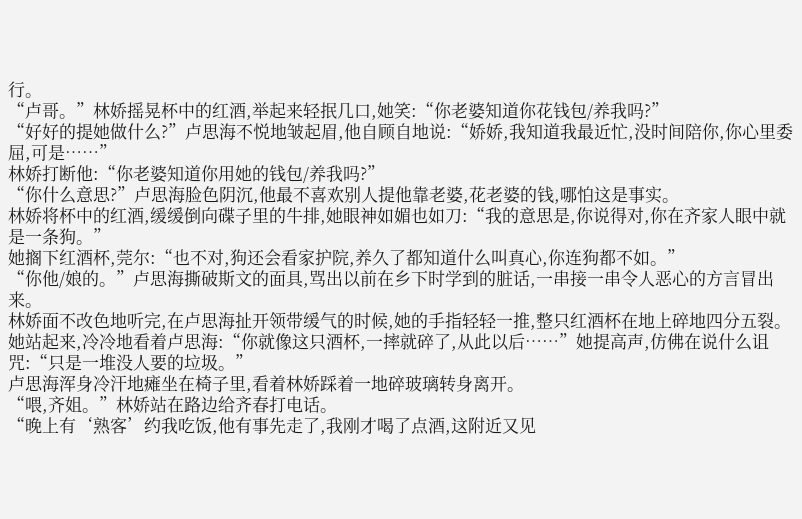行。
“卢哥。”林娇摇晃杯中的红酒,举起来轻抿几口,她笑:“你老婆知道你花钱包/养我吗?”
“好好的提她做什么?”卢思海不悦地皱起眉,他自顾自地说:“娇娇,我知道我最近忙,没时间陪你,你心里委屈,可是……”
林娇打断他:“你老婆知道你用她的钱包/养我吗?”
“你什么意思?”卢思海脸色阴沉,他最不喜欢别人提他靠老婆,花老婆的钱,哪怕这是事实。
林娇将杯中的红酒,缓缓倒向碟子里的牛排,她眼神如媚也如刀:“我的意思是,你说得对,你在齐家人眼中就是一条狗。”
她搁下红酒杯,莞尔:“也不对,狗还会看家护院,养久了都知道什么叫真心,你连狗都不如。”
“你他/娘的。”卢思海撕破斯文的面具,骂出以前在乡下时学到的脏话,一串接一串令人恶心的方言冒出来。
林娇面不改色地听完,在卢思海扯开领带缓气的时候,她的手指轻轻一推,整只红酒杯在地上碎地四分五裂。
她站起来,冷冷地看着卢思海:“你就像这只酒杯,一摔就碎了,从此以后……”她提高声,仿佛在说什么诅咒:“只是一堆没人要的垃圾。”
卢思海浑身冷汗地瘫坐在椅子里,看着林娇踩着一地碎玻璃转身离开。
“喂,齐姐。”林娇站在路边给齐春打电话。
“晚上有‘熟客’约我吃饭,他有事先走了,我刚才喝了点酒,这附近又见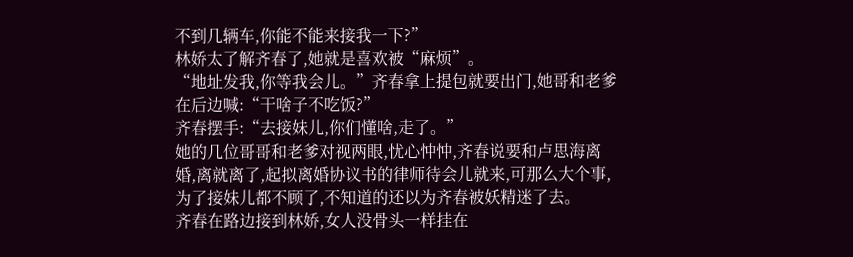不到几辆车,你能不能来接我一下?”
林娇太了解齐春了,她就是喜欢被“麻烦”。
“地址发我,你等我会儿。”齐春拿上提包就要出门,她哥和老爹在后边喊:“干啥子不吃饭?”
齐春摆手:“去接妹儿,你们懂啥,走了。”
她的几位哥哥和老爹对视两眼,忧心忡忡,齐春说要和卢思海离婚,离就离了,起拟离婚协议书的律师待会儿就来,可那么大个事,为了接妹儿都不顾了,不知道的还以为齐春被妖精迷了去。
齐春在路边接到林娇,女人没骨头一样挂在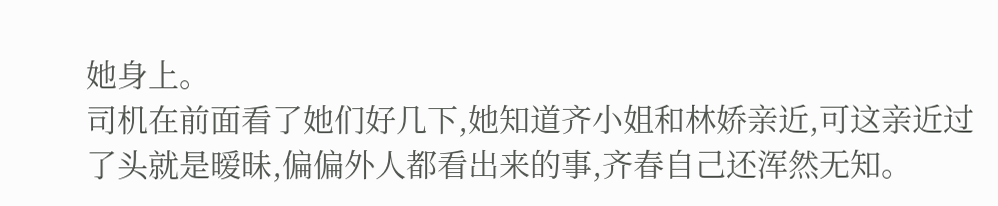她身上。
司机在前面看了她们好几下,她知道齐小姐和林娇亲近,可这亲近过了头就是暧昧,偏偏外人都看出来的事,齐春自己还浑然无知。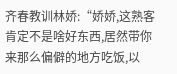齐春教训林娇:“娇娇,这熟客肯定不是啥好东西,居然带你来那么偏僻的地方吃饭,以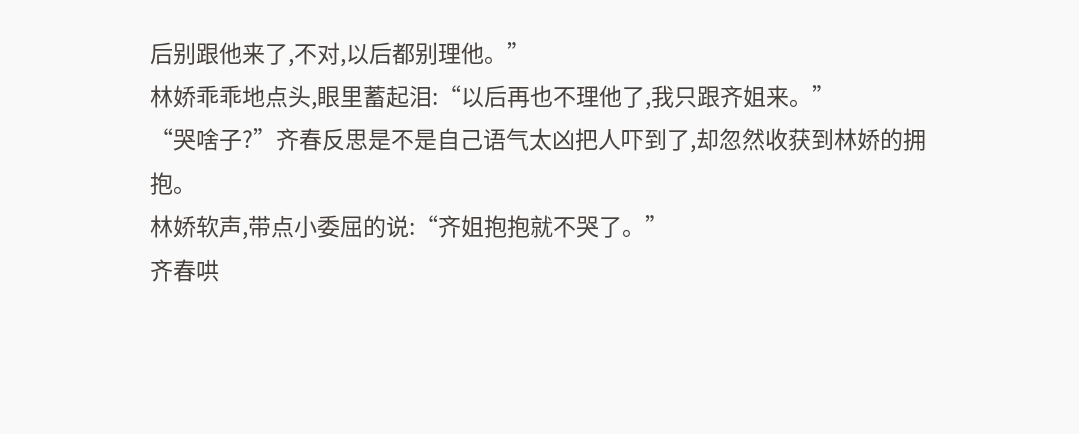后别跟他来了,不对,以后都别理他。”
林娇乖乖地点头,眼里蓄起泪:“以后再也不理他了,我只跟齐姐来。”
“哭啥子?”齐春反思是不是自己语气太凶把人吓到了,却忽然收获到林娇的拥抱。
林娇软声,带点小委屈的说:“齐姐抱抱就不哭了。”
齐春哄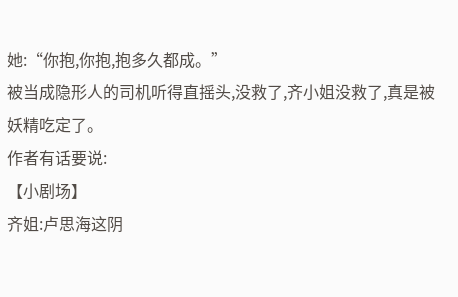她:“你抱,你抱,抱多久都成。”
被当成隐形人的司机听得直摇头,没救了,齐小姐没救了,真是被妖精吃定了。
作者有话要说:
【小剧场】
齐姐:卢思海这阴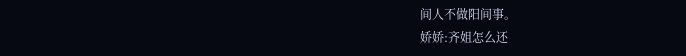间人不做阳间事。
娇娇:齐姐怎么还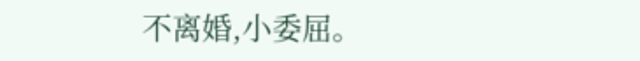不离婚,小委屈。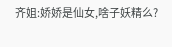齐姐:娇娇是仙女,啥子妖精么?